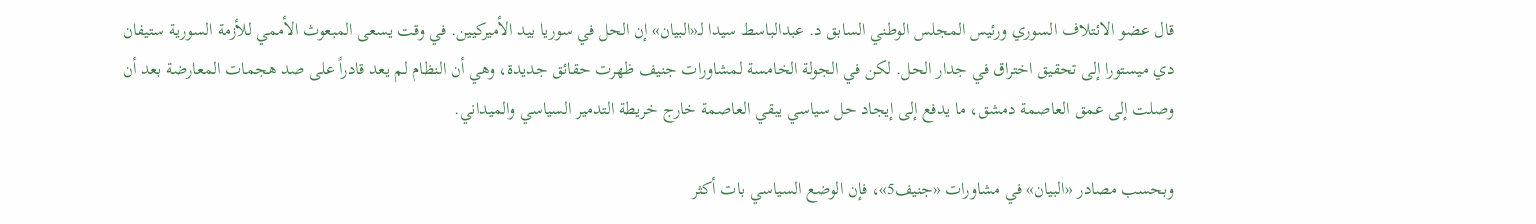قال عضو الائتلاف السوري ورئيس المجلس الوطني السابق د. عبدالباسط سيدا لـ«البيان» إن الحل في سوريا بيد الأميركيين. في وقت يسعى المبعوث الأممي للأزمة السورية ستيفان دي ميستورا إلى تحقيق اختراق في جدار الحل. لكن في الجولة الخامسة لمشاورات جنيف ظهرت حقائق جديدة، وهي أن النظام لم يعد قادراً على صد هجمات المعارضة بعد أن وصلت إلى عمق العاصمة دمشق، ما يدفع إلى إيجاد حل سياسي يبقي العاصمة خارج خريطة التدمير السياسي والميداني.

وبحسب مصادر «البيان» في مشاورات «جنيف5»، فإن الوضع السياسي بات أكثر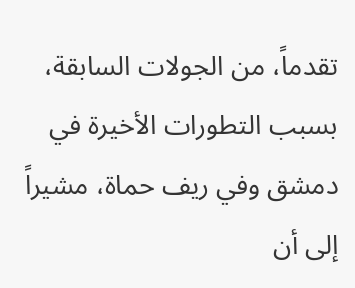تقدماً، من الجولات السابقة، بسبب التطورات الأخيرة في دمشق وفي ريف حماة، مشيراً إلى أن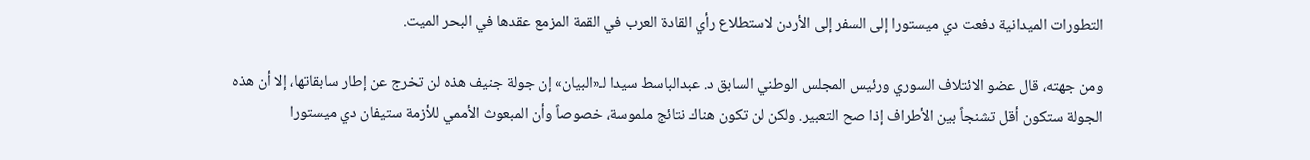التطورات الميدانية دفعت دي ميستورا إلى السفر إلى الأردن لاستطلاع رأي القادة العرب في القمة المزمع عقدها في البحر الميت.

ومن جهته، قال عضو الائتلاف السوري ورئيس المجلس الوطني السابق د. عبدالباسط سيدا لـ«البيان» إن جولة جنيف هذه لن تخرج عن إطار سابقاتها، إلا أن هذه الجولة ستكون أقل تشنجاً بين الأطراف إذا صح التعبير. ولكن لن تكون هناك نتائج ملموسة، خصوصاً وأن المبعوث الأممي للأزمة ستيفان دي ميستورا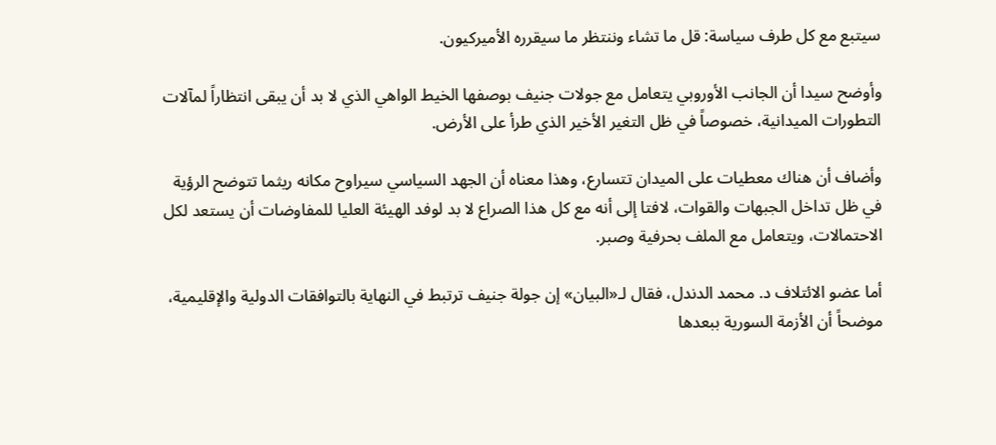سيتبع مع كل طرف سياسة: قل ما تشاء وننتظر ما سيقرره الأميركيون.

وأوضح سيدا أن الجانب الأوروبي يتعامل مع جولات جنيف بوصفها الخيط الواهي الذي لا بد أن يبقى انتظاراً لمآلات التطورات الميدانية، خصوصاً في ظل التغير الأخير الذي طرأ على الأرض.

وأضاف أن هناك معطيات على الميدان تتسارع، وهذا معناه أن الجهد السياسي سيراوح مكانه ريثما تتوضح الرؤية في ظل تداخل الجبهات والقوات، لافتا إلى أنه مع كل هذا الصراع لا بد لوفد الهيئة العليا للمفاوضات أن يستعد لكل الاحتمالات، ويتعامل مع الملف بحرفية وصبر.

أما عضو الائتلاف د. محمد الدندل، فقال لـ«البيان» إن جولة جنيف ترتبط في النهاية بالتوافقات الدولية والإقليمية، موضحاً أن الأزمة السورية ببعدها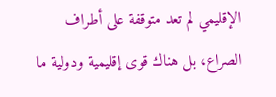الإقليمي لم تعد متوقفة على أطراف الصراع، بل هناك قوى إقليمية ودولية ما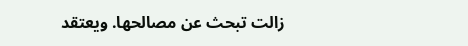زالت تبحث عن مصالحها. ويعتقد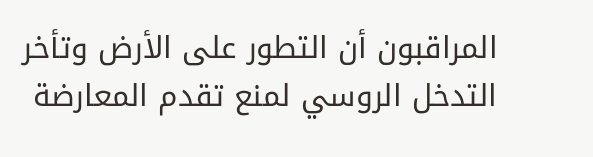المراقبون أن التطور على الأرض وتأخر التدخل الروسي لمنع تقدم المعارضة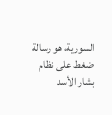السورية، هو رسالة ضغط على نظام بشار الأسد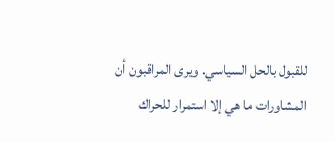للقبول بالحل السياسي. ويرى المراقبون أن المشاورات ما هي إلا استمرار للحراك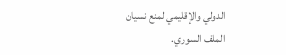الدولي والإقليمي لمنع نسيان الملف السوري.